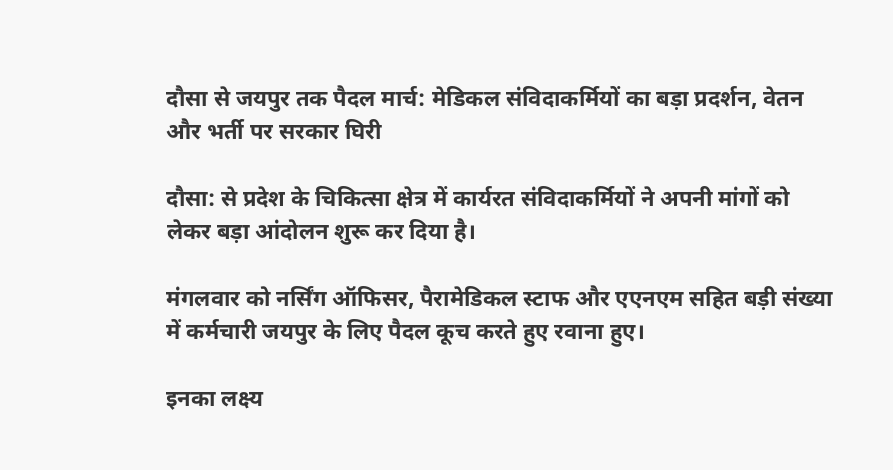दौसा से जयपुर तक पैदल मार्च: मेडिकल संविदाकर्मियों का बड़ा प्रदर्शन, वेतन और भर्ती पर सरकार घिरी

दौसा: से प्रदेश के चिकित्सा क्षेत्र में कार्यरत संविदाकर्मियों ने अपनी मांगों को लेकर बड़ा आंदोलन शुरू कर दिया है।

मंगलवार को नर्सिंग ऑफिसर, पैरामेडिकल स्टाफ और एएनएम सहित बड़ी संख्या में कर्मचारी जयपुर के लिए पैदल कूच करते हुए रवाना हुए।

इनका लक्ष्य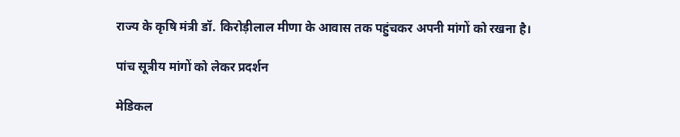राज्य के कृषि मंत्री डॉ. किरोड़ीलाल मीणा के आवास तक पहुंचकर अपनी मांगों को रखना है।

पांच सूत्रीय मांगों को लेकर प्रदर्शन

मेडिकल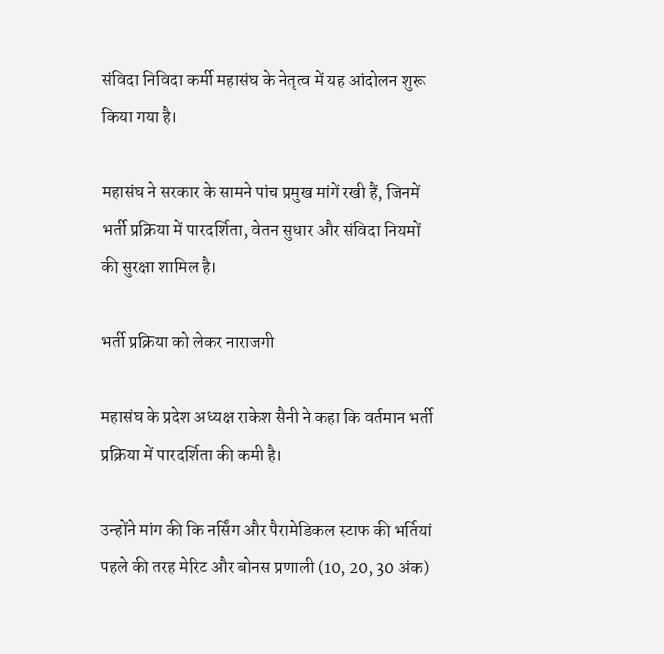संविदा निविदा कर्मी महासंघ के नेतृत्व में यह आंदोलन शुरू किया गया है।

महासंघ ने सरकार के सामने पांच प्रमुख मांगें रखी हैं, जिनमें भर्ती प्रक्रिया में पारदर्शिता, वेतन सुधार और संविदा नियमों की सुरक्षा शामिल है।

भर्ती प्रक्रिया को लेकर नाराजगी

महासंघ के प्रदेश अध्यक्ष राकेश सैनी ने कहा कि वर्तमान भर्ती प्रक्रिया में पारदर्शिता की कमी है।

उन्होंने मांग की कि नर्सिंग और पैरामेडिकल स्टाफ की भर्तियां पहले की तरह मेरिट और बोनस प्रणाली (10, 20, 30 अंक)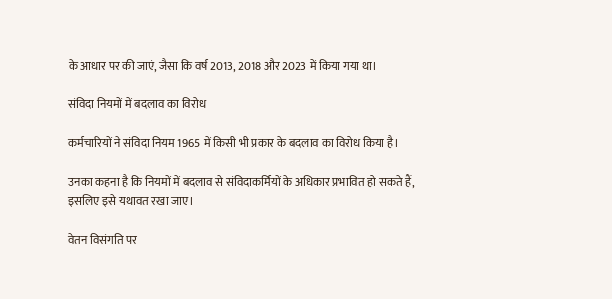के आधार पर की जाएं, जैसा कि वर्ष 2013, 2018 और 2023 में किया गया था।

संविदा नियमों में बदलाव का विरोध

कर्मचारियों ने संविदा नियम 1965 में किसी भी प्रकार के बदलाव का विरोध किया है।

उनका कहना है कि नियमों में बदलाव से संविदाकर्मियों के अधिकार प्रभावित हो सकते हैं, इसलिए इसे यथावत रखा जाए।

वेतन विसंगति पर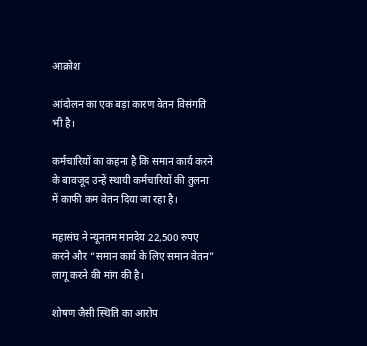आक्रोश

आंदोलन का एक बड़ा कारण वेतन विसंगति भी है।

कर्मचारियों का कहना है कि समान कार्य करने के बावजूद उन्हें स्थायी कर्मचारियों की तुलना में काफी कम वेतन दिया जा रहा है।

महासंघ ने न्यूनतम मानदेय 22,500 रुपए करने और “समान कार्य के लिए समान वेतन” लागू करने की मांग की है।

शोषण जैसी स्थिति का आरोप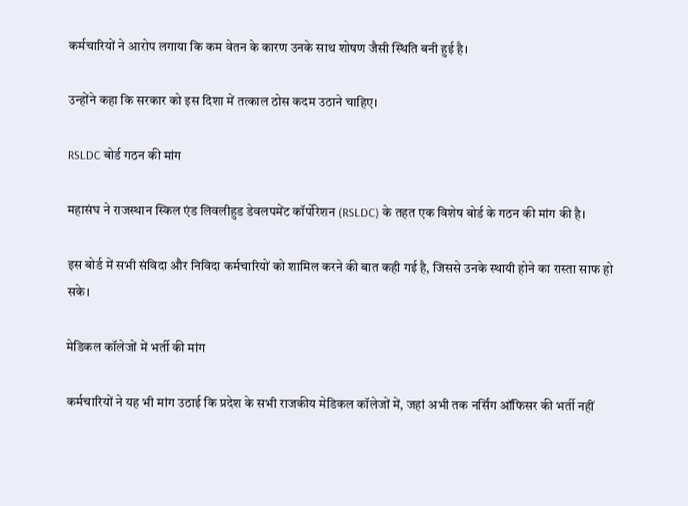कर्मचारियों ने आरोप लगाया कि कम वेतन के कारण उनके साथ शोषण जैसी स्थिति बनी हुई है।

उन्होंने कहा कि सरकार को इस दिशा में तत्काल ठोस कदम उठाने चाहिए।

RSLDC बोर्ड गठन की मांग

महासंघ ने राजस्थान स्किल एंड लिवलीहुड डेवलपमेंट कॉर्पोरेशन (RSLDC) के तहत एक विशेष बोर्ड के गठन की मांग की है।

इस बोर्ड में सभी संविदा और निविदा कर्मचारियों को शामिल करने की बात कही गई है, जिससे उनके स्थायी होने का रास्ता साफ हो सके।

मेडिकल कॉलेजों में भर्ती की मांग

कर्मचारियों ने यह भी मांग उठाई कि प्रदेश के सभी राजकीय मेडिकल कॉलेजों में, जहां अभी तक नर्सिंग ऑफिसर की भर्ती नहीं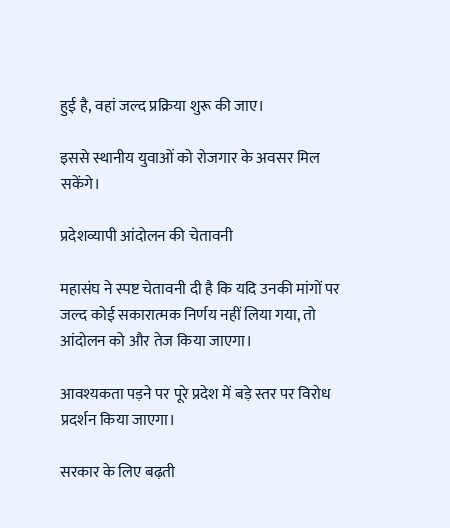हुई है, वहां जल्द प्रक्रिया शुरू की जाए।

इससे स्थानीय युवाओं को रोजगार के अवसर मिल सकेंगे।

प्रदेशव्यापी आंदोलन की चेतावनी

महासंघ ने स्पष्ट चेतावनी दी है कि यदि उनकी मांगों पर जल्द कोई सकारात्मक निर्णय नहीं लिया गया, तो आंदोलन को और तेज किया जाएगा।

आवश्यकता पड़ने पर पूरे प्रदेश में बड़े स्तर पर विरोध प्रदर्शन किया जाएगा।

सरकार के लिए बढ़ती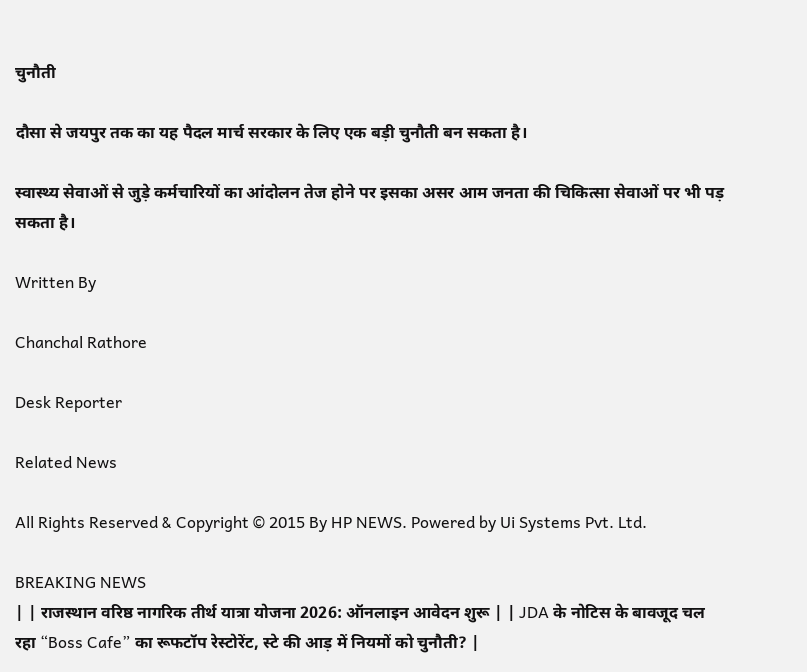चुनौती

दौसा से जयपुर तक का यह पैदल मार्च सरकार के लिए एक बड़ी चुनौती बन सकता है।

स्वास्थ्य सेवाओं से जुड़े कर्मचारियों का आंदोलन तेज होने पर इसका असर आम जनता की चिकित्सा सेवाओं पर भी पड़ सकता है।

Written By

Chanchal Rathore

Desk Reporter

Related News

All Rights Reserved & Copyright © 2015 By HP NEWS. Powered by Ui Systems Pvt. Ltd.

BREAKING NEWS
| | राजस्थान वरिष्ठ नागरिक तीर्थ यात्रा योजना 2026: ऑनलाइन आवेदन शुरू | | JDA के नोटिस के बावजूद चल रहा “Boss Cafe” का रूफटॉप रेस्टोरेंट, स्टे की आड़ में नियमों को चुनौती? |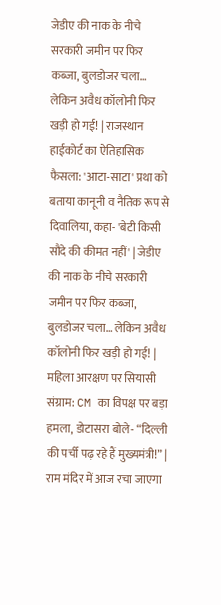जेडीए की नाक के नीचे सरकारी जमीन पर फिर कब्जा, बुलडोजर चला… लेकिन अवैध कॉलोनी फिर खड़ी हो गई! | राजस्थान हाईकोर्ट का ऐतिहासिक फैसला: 'आटा-साटा' प्रथा को बताया कानूनी व नैतिक रूप से दिवालिया, कहा- 'बेटी किसी सौदे की कीमत नहीं' | जेडीए की नाक के नीचे सरकारी जमीन पर फिर कब्जा, बुलडोजर चला… लेकिन अवैध कॉलोनी फिर खड़ी हो गई! | महिला आरक्षण पर सियासी संग्राम: CM का विपक्ष पर बड़ा हमला, डोटासरा बोले- “दिल्ली की पर्ची पढ़ रहे हैं मुख्यमंत्री!” | राम मंदिर में आज रचा जाएगा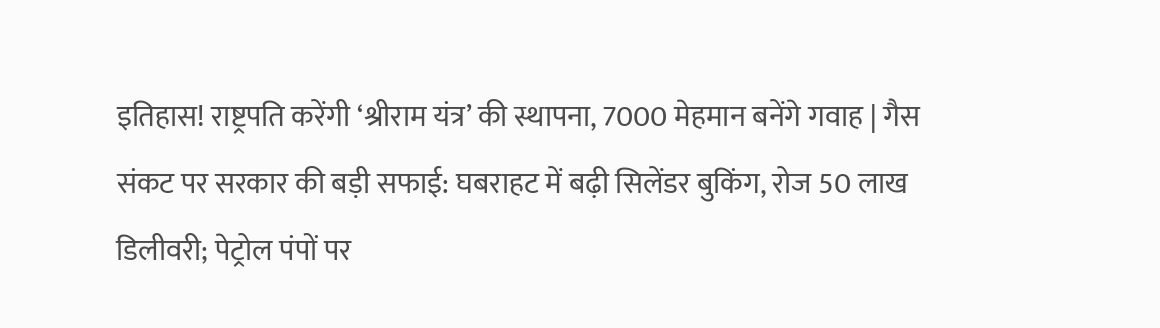इतिहास! राष्ट्रपति करेंगी ‘श्रीराम यंत्र’ की स्थापना, 7000 मेहमान बनेंगे गवाह | गैस संकट पर सरकार की बड़ी सफाई: घबराहट में बढ़ी सिलेंडर बुकिंग, रोज 50 लाख डिलीवरी; पेट्रोल पंपों पर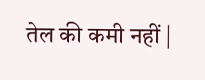तेल की कमी नहीं |